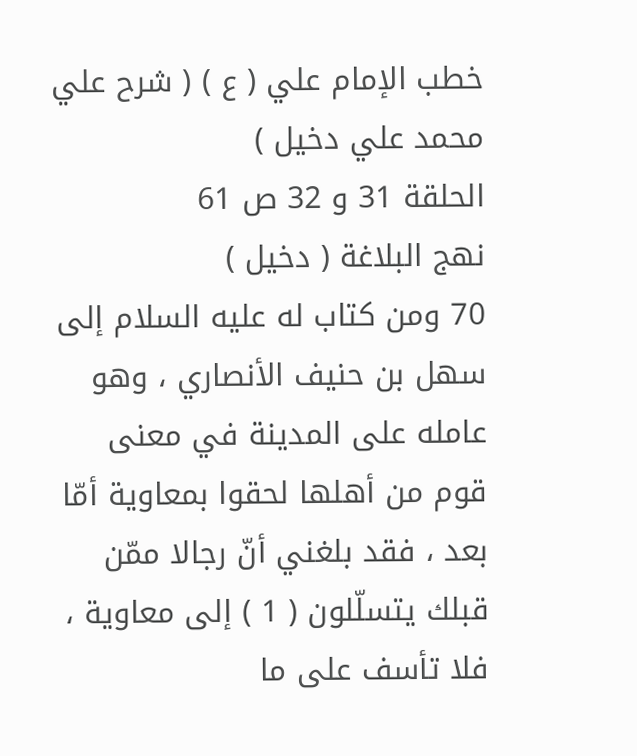خطب الإمام علي ( ع ) ( شرح علي محمد علي دخيل )
الحلقة 31 و 32 ص 61
نهج البلاغة ( دخيل )
70 ومن كتاب له عليه السلام إلى سهل بن حنيف الأنصاري ، وهو عامله على المدينة في معنى قوم من أهلها لحقوا بمعاوية أمّا بعد ، فقد بلغني أنّ رجالا ممّن قبلك يتسلّلون ( 1 ) إلى معاوية ، فلا تأسف على ما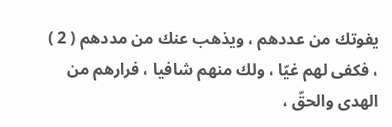يفوتك من عددهم ، ويذهب عنك من مددهم ( 2 ) ، فكفى لهم غيّا ، ولك منهم شافيا ، فرارهم من الهدى والحقّ ،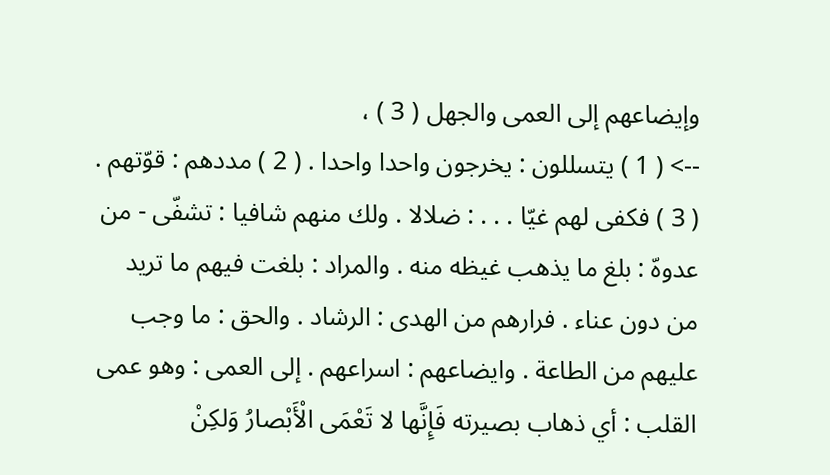وإيضاعهم إلى العمى والجهل ( 3 ) ،
--> ( 1 ) يتسللون : يخرجون واحدا واحدا . ( 2 ) مددهم : قوّتهم . ( 3 ) فكفى لهم غيّا . . . : ضلالا . ولك منهم شافيا : تشفّى - من عدوهّ : بلغ ما يذهب غيظه منه . والمراد : بلغت فيهم ما تريد من دون عناء . فرارهم من الهدى : الرشاد . والحق : ما وجب عليهم من الطاعة . وايضاعهم : اسراعهم . إلى العمى : وهو عمى القلب : أي ذهاب بصيرته فَإِنَّها لا تَعْمَى الْأَبْصارُ وَلكِنْ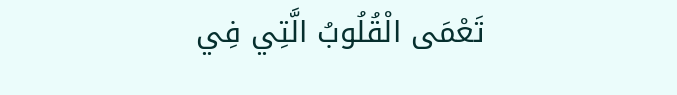تَعْمَى الْقُلُوبُ الَّتِي فِي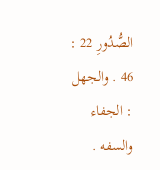الصُّدُورِ 22 : 46 . والجهل : الجفاء والسفه .